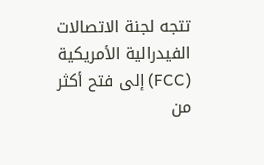تتجه لجنة الاتصالات الفيدرالية الأمريكية (FCC) إلى فتح أكثر من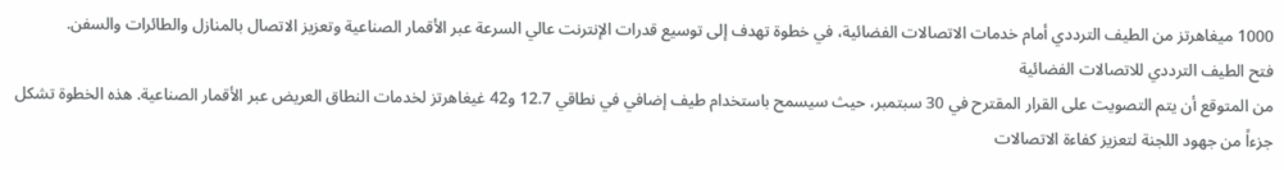1000 ميغاهرتز من الطيف الترددي أمام خدمات الاتصالات الفضائية، في خطوة تهدف إلى توسيع قدرات الإنترنت عالي السرعة عبر الأقمار الصناعية وتعزيز الاتصال بالمنازل والطائرات والسفن.
فتح الطيف الترددي للاتصالات الفضائية
من المتوقع أن يتم التصويت على القرار المقترح في 30 سبتمبر، حيث سيسمح باستخدام طيف إضافي في نطاقي 12.7 و42 غيغاهرتز لخدمات النطاق العريض عبر الأقمار الصناعية. هذه الخطوة تشكل جزءاً من جهود اللجنة لتعزيز كفاءة الاتصالات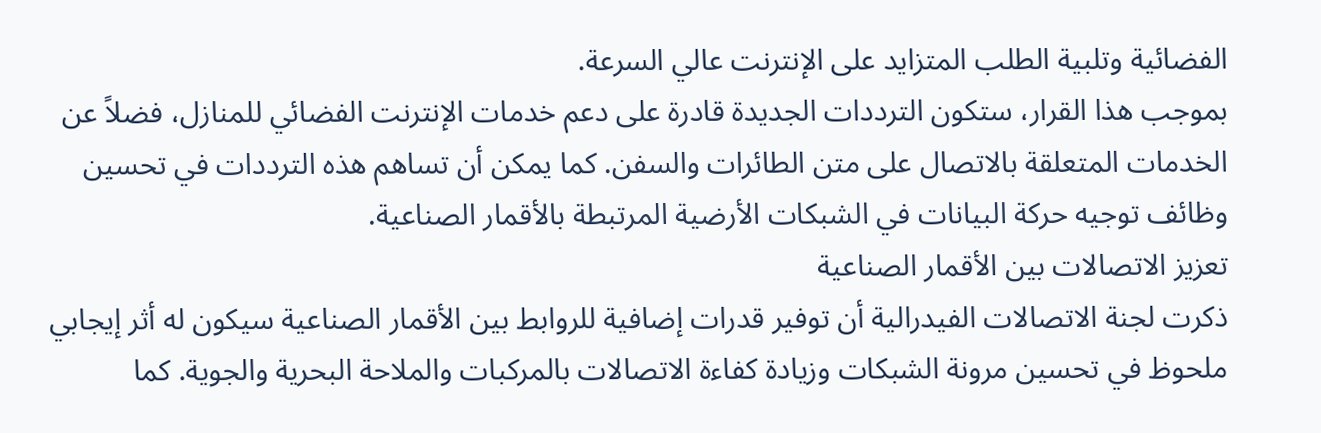الفضائية وتلبية الطلب المتزايد على الإنترنت عالي السرعة.
بموجب هذا القرار، ستكون الترددات الجديدة قادرة على دعم خدمات الإنترنت الفضائي للمنازل، فضلاً عن الخدمات المتعلقة بالاتصال على متن الطائرات والسفن. كما يمكن أن تساهم هذه الترددات في تحسين وظائف توجيه حركة البيانات في الشبكات الأرضية المرتبطة بالأقمار الصناعية.
تعزيز الاتصالات بين الأقمار الصناعية
ذكرت لجنة الاتصالات الفيدرالية أن توفير قدرات إضافية للروابط بين الأقمار الصناعية سيكون له أثر إيجابي ملحوظ في تحسين مرونة الشبكات وزيادة كفاءة الاتصالات بالمركبات والملاحة البحرية والجوية. كما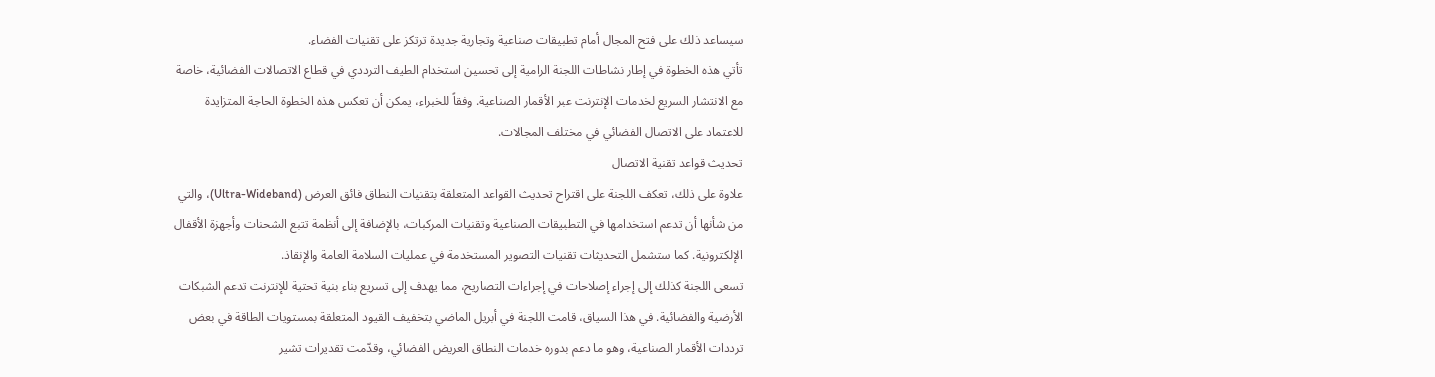سيساعد ذلك على فتح المجال أمام تطبيقات صناعية وتجارية جديدة ترتكز على تقنيات الفضاء.
تأتي هذه الخطوة في إطار نشاطات اللجنة الرامية إلى تحسين استخدام الطيف الترددي في قطاع الاتصالات الفضائية، خاصة مع الانتشار السريع لخدمات الإنترنت عبر الأقمار الصناعية. وفقاً للخبراء، يمكن أن تعكس هذه الخطوة الحاجة المتزايدة للاعتماد على الاتصال الفضائي في مختلف المجالات.
تحديث قواعد تقنية الاتصال
علاوة على ذلك، تعكف اللجنة على اقتراح تحديث القواعد المتعلقة بتقنيات النطاق فائق العرض (Ultra-Wideband)، والتي من شأنها أن تدعم استخدامها في التطبيقات الصناعية وتقنيات المركبات، بالإضافة إلى أنظمة تتبع الشحنات وأجهزة الأقفال الإلكترونية. كما ستشمل التحديثات تقنيات التصوير المستخدمة في عمليات السلامة العامة والإنقاذ.
تسعى اللجنة كذلك إلى إجراء إصلاحات في إجراءات التصاريح، مما يهدف إلى تسريع بناء بنية تحتية للإنترنت تدعم الشبكات الأرضية والفضائية. في هذا السياق، قامت اللجنة في أبريل الماضي بتخفيف القيود المتعلقة بمستويات الطاقة في بعض ترددات الأقمار الصناعية، وهو ما دعم بدوره خدمات النطاق العريض الفضائي، وقدّمت تقديرات تشير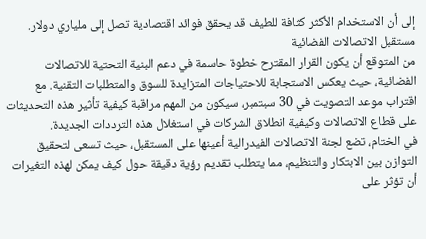إلى أن الاستخدام الأكثر كثافة للطيف قد يحقق فوائد اقتصادية تصل إلى ملياري دولار.
مستقبل الاتصالات الفضائية
من المتوقع أن يكون القرار المقترح خطوة حاسمة في دعم البنية التحتية للاتصالات الفضائية، حيث يعكس الاستجابة للاحتياجات المتزايدة للسوق والمتطلبات التقنية. مع اقتراب موعد التصويت في 30 سبتمبر، سيكون من المهم مراقبة كيفية تأثير هذه التحديثات على قطاع الاتصالات وكيفية انطلاق الشركات في استغلال هذه الترددات الجديدة.
في الختام، تضع لجنة الاتصالات الفيدرالية أعينها على المستقبل، حيث تسعى لتحقيق التوازن بين الابتكار والتنظيم، مما يتطلب تقديم رؤية دقيقة حول كيف يمكن لهذه التغيرات أن تؤثر على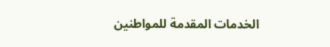الخدمات المقدمة للمواطنين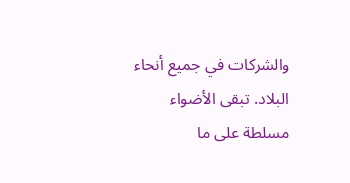والشركات في جميع أنحاء البلاد. تبقى الأضواء مسلطة على ما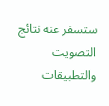ستسفر عنه نتائج التصويت والتطبيقات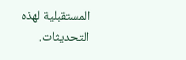المستقبلية لهذه التحديثات.